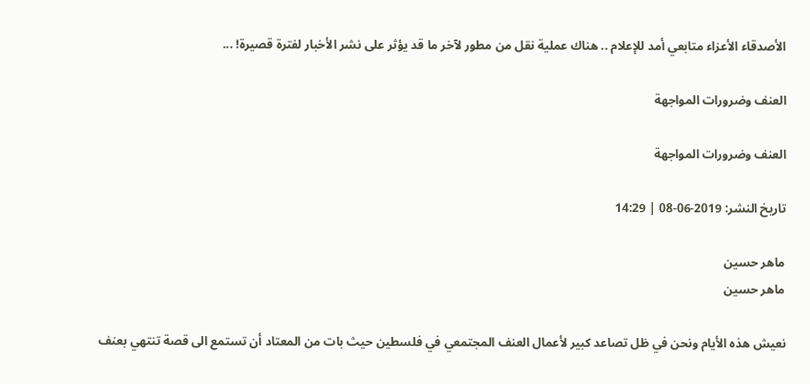الأصدقاء الأعزاء متابعي أمد للإعلام .. هناك عملية نقل من مطور لآخر ما قد يؤثر على نشر الأخبار لفترة قصيرة! ...

العنف وضرورات المواجهة

العنف وضرورات المواجهة

تاريخ النشر: 2019-06-08 | 14:29

ماهر حسين
ماهر حسين

نعيش هذه الأيام ونحن في ظل تصاعد كبير لأعمال العنف المجتمعي في فلسطين حيث بات من المعتاد أن تستمع الى قصة تنتهي بعنف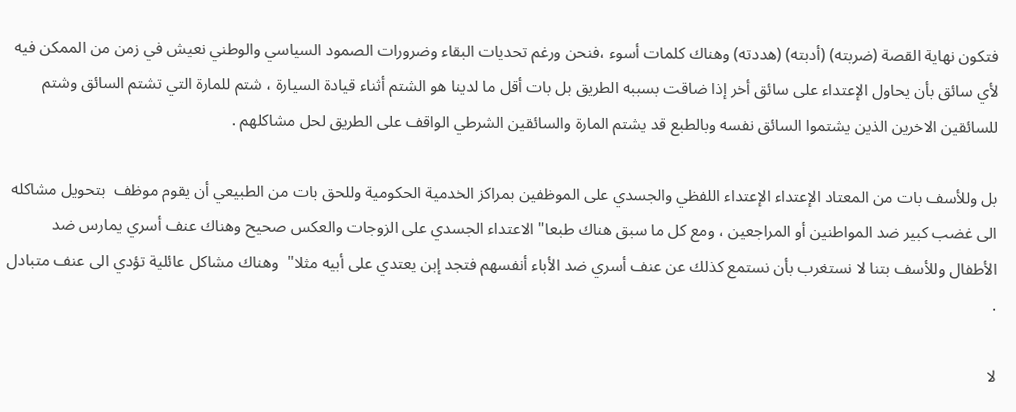فتكون نهاية القصة (ضربته) (أدبته) (هددته) وهناك كلمات أسوء ،فنحن ورغم تحديات البقاء وضرورات الصمود السياسي والوطني نعيش في زمن من الممكن فيه لأي سائق بأن يحاول الإعتداء على سائق أخر إذا ضاقت بسببه الطريق بل بات أقل ما لدينا هو الشتم أثناء قيادة السيارة ، شتم للمارة التي تشتم السائق وشتم للسائقين الاخرين الذين يشتموا السائق نفسه وبالطبع قد يشتم المارة والسائقين الشرطي الواقف على الطريق لحل مشاكلهم .

بل وللأسف بات من المعتاد الإعتداء الإعتداء اللفظي والجسدي على الموظفين بمراكز الخدمية الحكومية وللحق بات من الطبيعي أن يقوم موظف  بتحويل مشاكله الى غضب كبير ضد المواطنين أو المراجعين ، ومع كل ما سبق هناك طبعا" الاعتداء الجسدي على الزوجات والعكس صحيح وهناك عنف أسري يمارس ضد الأطفال وللأسف بتنا لا نستغرب بأن نستمع كذلك عن عنف أسري ضد الأباء أنفسهم فتجد إبن يعتدي على أبيه مثلا"  وهناك مشاكل عائلية تؤدي الى عنف متبادل .

لا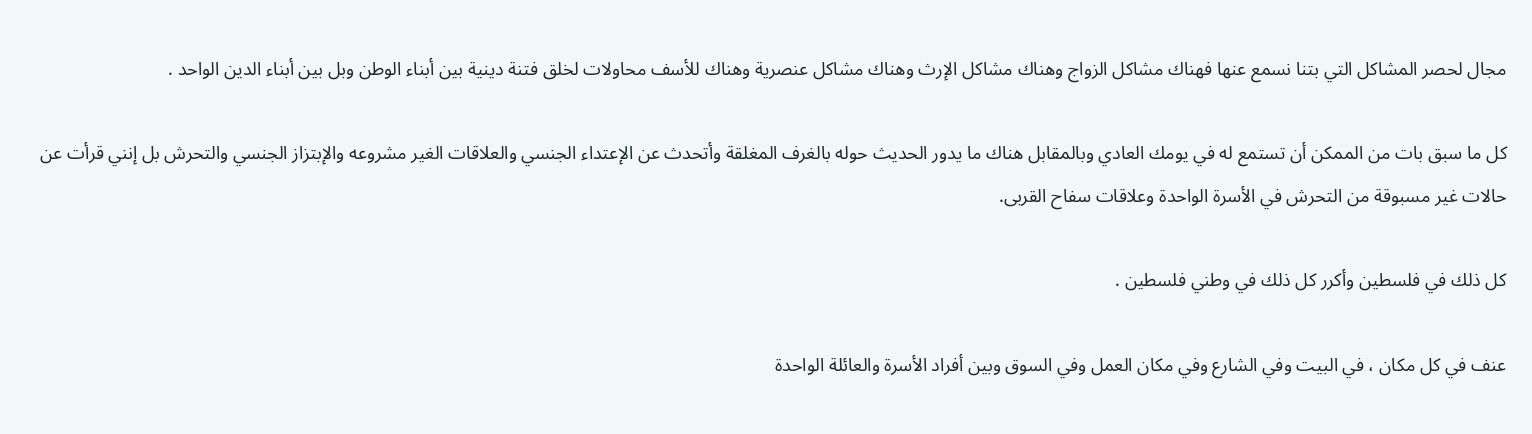مجال لحصر المشاكل التي بتنا نسمع عنها فهناك مشاكل الزواج وهناك مشاكل الإرث وهناك مشاكل عنصرية وهناك للأسف محاولات لخلق فتنة دينية بين أبناء الوطن وبل بين أبناء الدين الواحد .

كل ما سبق بات من الممكن أن تستمع له في يومك العادي وبالمقابل هناك ما يدور الحديث حوله بالغرف المغلقة وأتحدث عن الإعتداء الجنسي والعلاقات الغير مشروعه والإبتزاز الجنسي والتحرش بل إنني قرأت عن حالات غير مسبوقة من التحرش في الأسرة الواحدة وعلاقات سفاح القربى.

كل ذلك في فلسطين وأكرر كل ذلك في وطني فلسطين .

عنف في كل مكان ، في البيت وفي الشارع وفي مكان العمل وفي السوق وبين أفراد الأسرة والعائلة الواحدة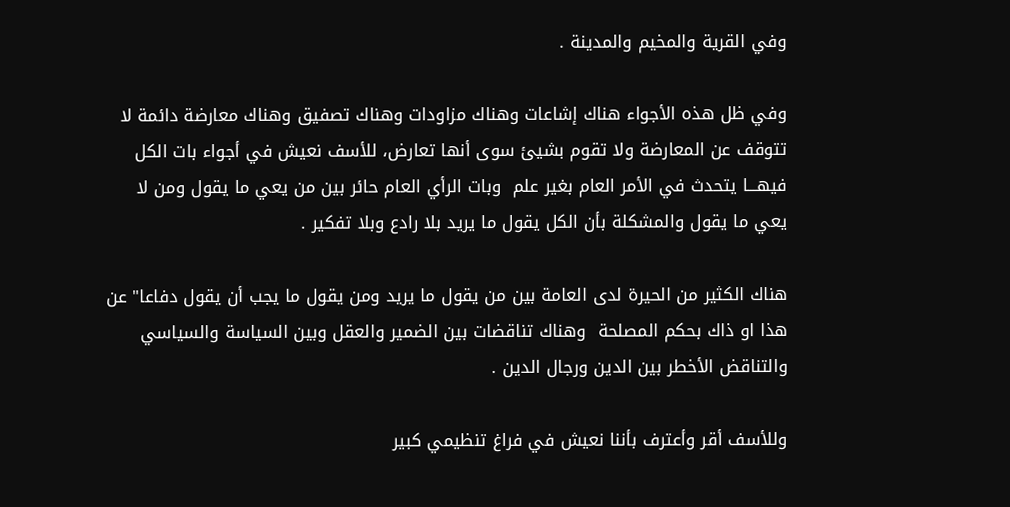وفي القرية والمخيم والمدينة .

وفي ظل هذه الأجواء هناك إشاعات وهناك مزاودات وهناك تصفيق وهناك معارضة دائمة لا تتوقف عن المعارضة ولا تقوم بشيئ سوى أنها تعارض، للأسف نعيش في أجواء بات الكل فيهـــا يتحدث في الأمر العام بغير علم  وبات الرأي العام حائر بين من يعي ما يقول ومن لا يعي ما يقول والمشكلة بأن الكل يقول ما يريد بلا رادع وبلا تفكير .

هناك الكثير من الحيرة لدى العامة بين من يقول ما يريد ومن يقول ما يجب أن يقول دفاعا" عن هذا او ذاك بحكم المصلحة  وهناك تناقضات بين الضمير والعقل وبين السياسة والسياسي والتناقض الأخطر بين الدين ورجال الدين .

وللأسف أقر وأعترف بأننا نعيش في فراغ تنظيمي كبير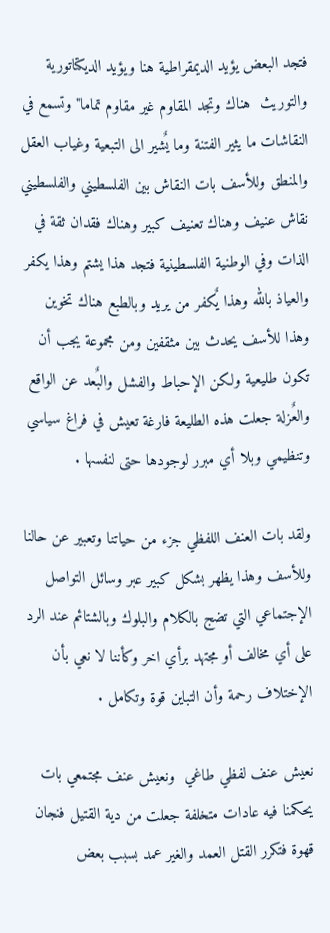فتجد البعض يؤيد الديمقراطية هنا ويؤيد الديكتاتورية والتوريث  هناك وتجد المقاوم غير مقاوم تماما" وتسمع في النقاشات ما يثير الفتنة وما يٌشير الى التبعية وغياب العقل والمنطق وللأسف بات النقاش بين الفلسطيني والفلسطيني نقاش عنيف وهناك تعنيف كبير وهناك فقدان ثقة في الذات وفي الوطنية الفلسطينية فتجد هذا يشتم وهذا يكفر والعياذ بالله وهذا يٌكفر من يريد وبالطبع هناك تخوين وهذا للأسف يحدث بين مثقفين ومن مجموعة يجب أن تكون طليعية ولكن الإحباط والفشل والبٌعد عن الواقع والعٌزلة جعلت هذه الطليعة فارغة تعيش في فراغ سياسي وتنظيمي وبلا أي مبرر لوجودها حتى لنفسها .

ولقد بات العنف اللفظي جزء من حياتنا وتعبير عن حالنا وللأسف وهذا يظهر بشكل كبير عبر وسائل التواصل الإجتماعي التي تضج بالكلام والبلوك وبالشتائم عند الرد على أي مخالف أو مجتهد برأي اخر وكأننا لا نعي بأن الإختلاف رحمة وأن التباين قوة وتكامل .

نعيش عنف لفظي طاغي  ونعيش عنف مجتمعي بات يحكمنا فيه عادات متخلفة جعلت من دية القتيل فنجان قهوة فتكرر القتل العمد والغير عمد بسبب بعض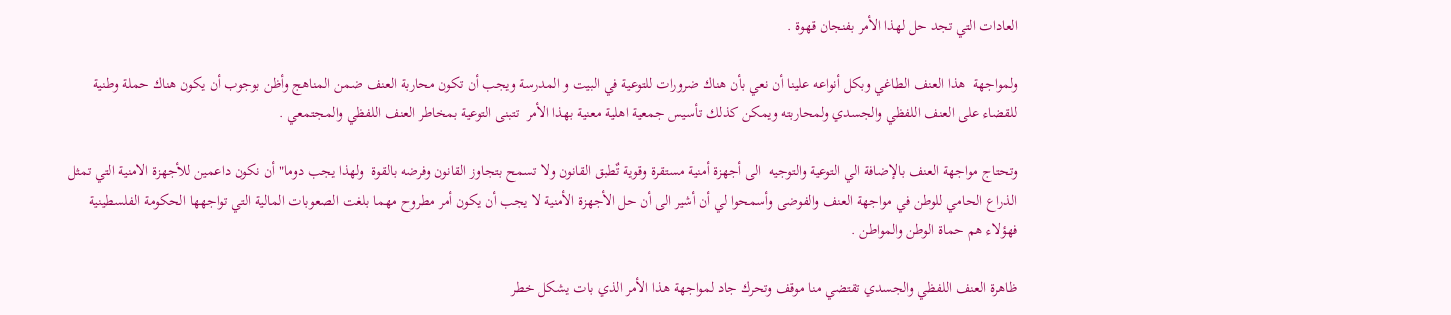العادات التي تجد حل لهذا الأمر بفنجان قهوة .

ولمواجهة  هذا العنف الطاغي وبكل أنواعه علينا أن نعي بأن هناك ضرورات للتوعية في البيت و المدرسة ويجب أن تكون محاربة العنف ضمن المناهج وأظن بوجوب أن يكون هناك حملة وطنية للقضاء على العنف اللفظي والجسدي ولمحاربته ويمكن كذلك تأسيس جمعية اهلية معنية بهذا الأمر  تتبنى التوعية بمخاطر العنف اللفظي والمجتمعي .

وتحتاج مواجهة العنف بالإضافة الي التوعية والتوجيه  الى أجهزة أمنية مستقرة وقوية تٌطبق القانون ولا تسمح بتجاوز القانون وفرضه بالقوة  ولهذا يجب دوما" أن نكون داعمين للأجهزة الامنية التي تمثل الذراع الحامي للوطن في مواجهة العنف والفوضى وأسمحوا لي أن أشير الى أن حل الأجهزة الأمنية لا يجب أن يكون أمر مطروح مهما بلغت الصعوبات المالية التي تواجهها الحكومة الفلسطينية فهؤلاء هم حماة الوطن والمواطن .

ظاهرة العنف اللفظي والجسدي تقتضي منا موقف وتحرك جاد لمواجهة هذا الأمر الذي بات يشكل خطر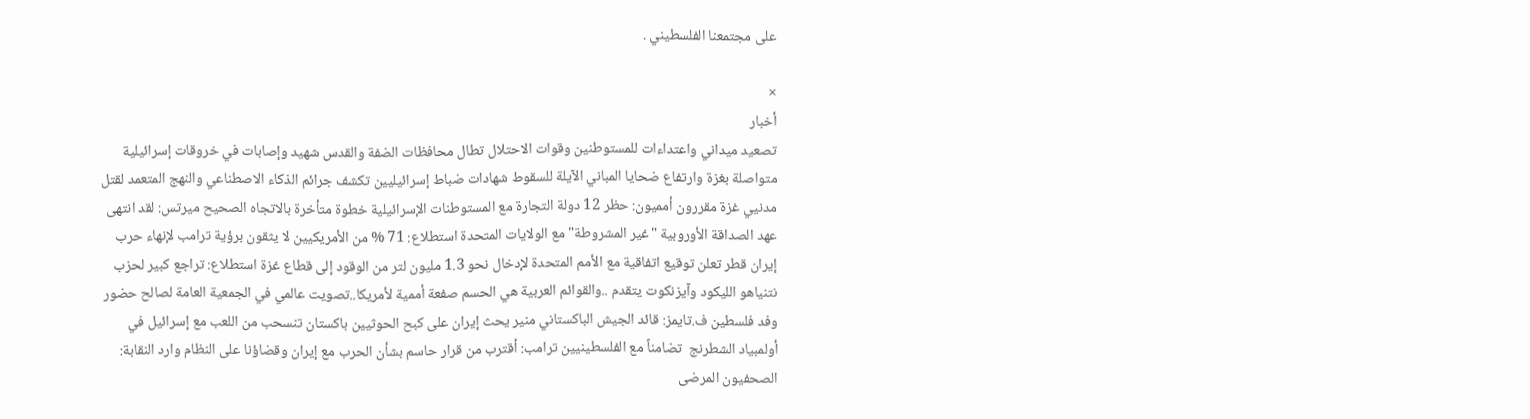على مجتمعنا الفلسطيني .

×
أخبار
تصعيد ميداني واعتداءات للمستوطنين وقوات الاحتلال تطال محافظات الضفة والقدس شهيد وإصابات في خروقات إسرائيلية متواصلة بغزة وارتفاع ضحايا المباني الآيلة للسقوط شهادات ضباط إسرائيليين تكشف جرائم الذكاء الاصطناعي والنهج المتعمد لقتل مدنيي غزة مقررون أمميون: حظر 12 دولة التجارة مع المستوطنات الإسرائيلية خطوة متأخرة بالاتجاه الصحيح ميرتس: لقد انتهى عهد الصداقة الأوروبية "غير المشروطة" مع الولايات المتحدة استطلاع: 71 % من الأمريكيين لا يثقون برؤية ترامب لإنهاء حرب إيران قطر تعلن توقيع اتفاقية مع الأمم المتحدة لإدخال نحو 1.3 مليون لتر من الوقود إلى قطاع غزة استطلاع: تراجع كبير لحزب نتنياهو الليكود وآيزنكوت يتقدم ..والقوائم العربية هي الحسم صفعة أممية لأمريكا..تصويت عالمي في الجمعية العامة لصالح حضور وفد فلسطين ف.تايمز: قائد الجيش الباكستاني منير يحث إيران على كبح الحوثيين باكستان تنسحب من اللعب مع إسرائيل في أولمبياد الشطرنج  تضامناً مع الفلسطينيين ترامب: أقترب من قرار حاسم بشأن الحرب مع إيران وقضاؤنا على النظام وارد النقابة: الصحفيون المرضى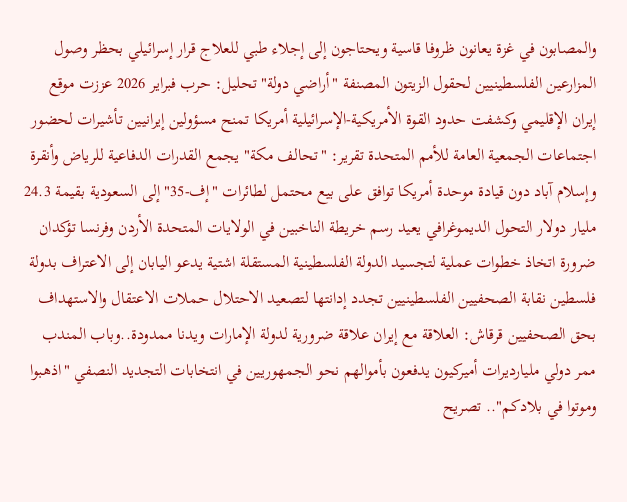والمصابون في غزة يعانون ظروفا قاسية ويحتاجون إلى إجلاء طبي للعلاج قرار إسرائيلي بحظر وصول المزارعين الفلسطينيين لحقول الزيتون المصنفة "أراضي دولة" تحليل: حرب فبراير 2026 عززت موقع إيران الإقليمي وكشفت حدود القوة الأمريكية-الإسرائيلية أمريكا تمنح مسؤولين إيرانيين تأشيرات لحضور اجتماعات الجمعية العامة للأمم المتحدة تقرير: "تحالف مكة" يجمع القدرات الدفاعية للرياض وأنقرة وإسلام آباد دون قيادة موحدة أمريكا توافق على بيع محتمل لطائرات "إف-35" إلى السعودية بقيمة 24.3 مليار دولار التحول الديموغرافي يعيد رسم خريطة الناخبين في الولايات المتحدة الأردن وفرنسا تؤكدان ضرورة اتخاذ خطوات عملية لتجسيد الدولة الفلسطينية المستقلة اشتية يدعو اليابان إلى الاعتراف بدولة فلسطين نقابة الصحفيين الفلسطينيين تجدد إدانتها لتصعيد الاحتلال حملات الاعتقال والاستهداف بحق الصحفيين قرقاش: العلاقة مع إيران علاقة ضرورية لدولة الإمارات ويدنا ممدودة..وباب المندب ممر دولي مليارديرات أميركيون يدفعون بأموالهم نحو الجمهوريين في انتخابات التجديد النصفي "اذهبوا وموتوا في بلادكم".. تصريح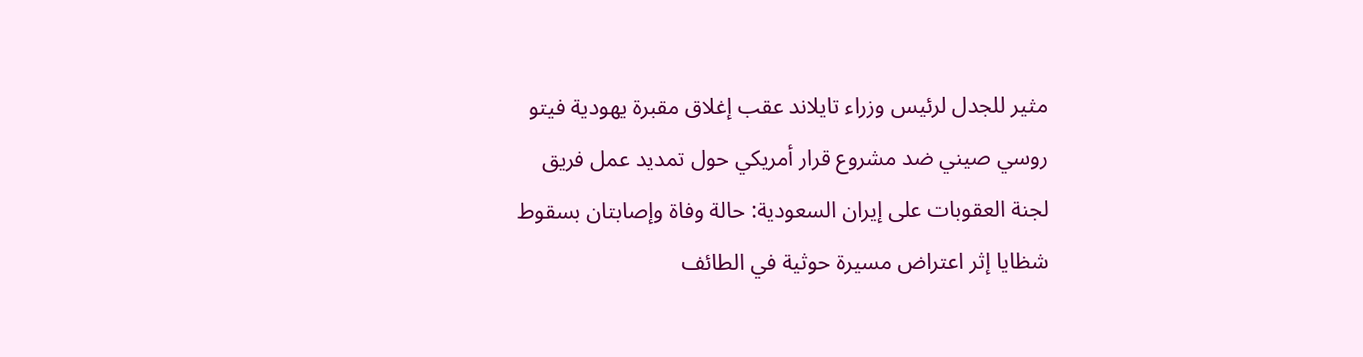مثير للجدل لرئيس وزراء تايلاند عقب إغلاق مقبرة يهودية فيتو روسي صيني ضد مشروع قرار أمريكي حول تمديد عمل فريق لجنة العقوبات على إيران السعودية: حالة وفاة وإصابتان بسقوط شظايا إثر اعتراض مسيرة حوثية في الطائف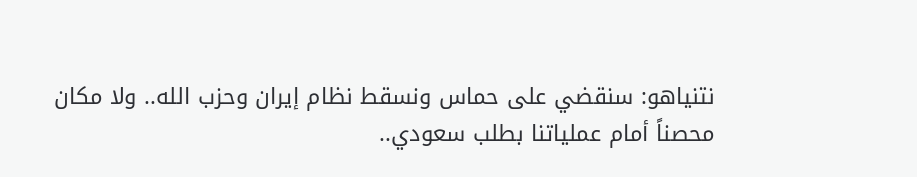نتنياهو: سنقضي على حماس ونسقط نظام إيران وحزب الله.. ولا مكان محصناً أمام عملياتنا بطلب سعودي..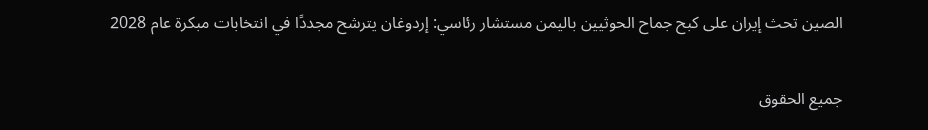الصين تحث إيران على كبح جماح الحوثيين باليمن مستشار رئاسي: إردوغان يترشح مجددًا في انتخابات مبكرة عام 2028

جميع الحقوق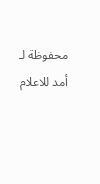محفوظة لـ أمد للاعلام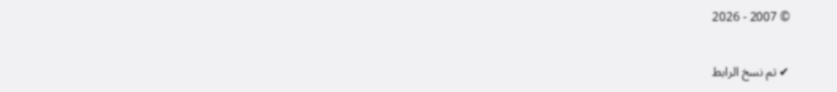© 2007 - 2026

✔ تم نسخ الرابط